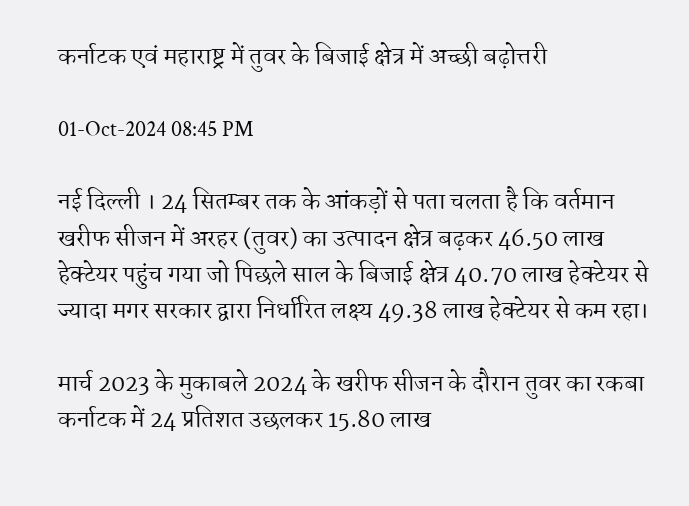कर्नाटक एवं महाराष्ट्र में तुवर के बिजाई क्षेत्र में अच्छी बढ़ोत्तरी

01-Oct-2024 08:45 PM

नई दिल्ली । 24 सितम्बर तक के आंकड़ों से पता चलता है कि वर्तमान खरीफ सीजन में अरहर (तुवर) का उत्पादन क्षेत्र बढ़कर 46.50 लाख हेक्टेयर पहुंच गया जो पिछले साल के बिजाई क्षेत्र 40.70 लाख हेक्टेयर से ज्यादा मगर सरकार द्वारा निर्धारित लक्ष्य 49.38 लाख हेक्टेयर से कम रहा।

मार्च 2023 के मुकाबले 2024 के खरीफ सीजन के दौरान तुवर का रकबा कर्नाटक में 24 प्रतिशत उछलकर 15.80 लाख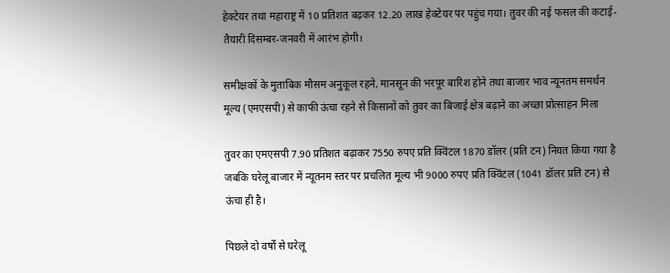हेक्टेयर तथा महाराष्ट्र में 10 प्रतिशत बढ़कर 12.20 लाख हेक्टेयर पर पहुंच गया। तुवर की नई फसल की कटाई-तैयारी दिसम्बर-जनवरी में आरंभ होगी।

समीक्षकों के मुताबिक मौसम अनुकूल रहने, मानसून की भरपूर बारिश होने तथा बाजार भाव न्यूनतम समर्थन मूल्य (एमएसपी) से काफी ऊंचा रहने से किसानों को तुवर का बिजाई क्षेत्र बढ़ाने का अच्छा प्रोत्साहन मिला

तुवर का एमएसपी 7.90 प्रतिशत बढ़ाकर 7550 रुपए प्रति क्विंटल 1870 डॉलर (प्रति टन) नियत किया गया है जबकि घरेलू बाजार में न्यूतनम स्तर पर प्रचलित मूल्य भी 9000 रुपए प्रति क्विंटल (1041 डॉलर प्रति टन) से ऊंचा ही है।

पिछले दो वर्षों से घरेलू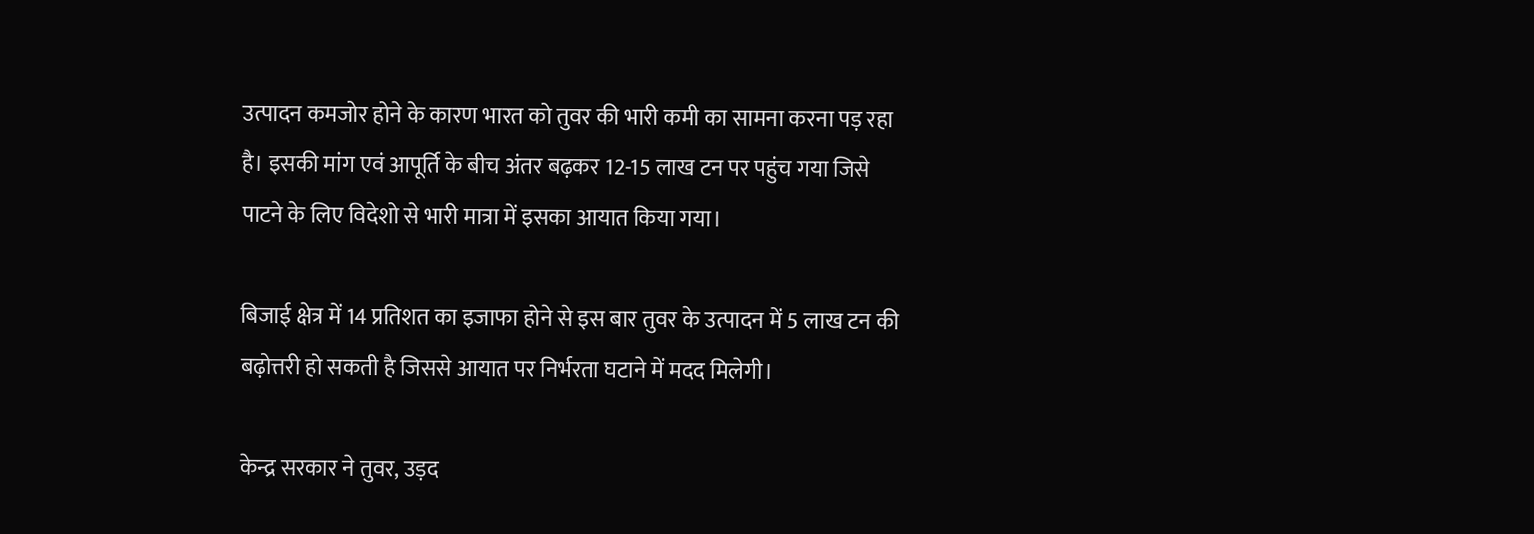उत्पादन कमजोर होने के कारण भारत को तुवर की भारी कमी का सामना करना पड़ रहा है। इसकी मांग एवं आपूर्ति के बीच अंतर बढ़कर 12-15 लाख टन पर पहुंच गया जिसे पाटने के लिए विदेशो से भारी मात्रा में इसका आयात किया गया।

बिजाई क्षेत्र में 14 प्रतिशत का इजाफा होने से इस बार तुवर के उत्पादन में 5 लाख टन की बढ़ोत्तरी हो सकती है जिससे आयात पर निर्भरता घटाने में मदद मिलेगी।

केन्द्र सरकार ने तुवर, उड़द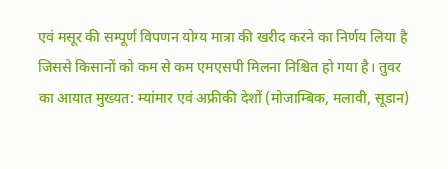एवं मसूर की सम्पूर्ण विपणन योग्य मात्रा की खरीद करने का निर्णय लिया है जिससे किसानों को कम से कम एमएसपी मिलना निश्चित हो गया है। तुवर का आयात मुख्यत: म्यांमार एवं अफ्रीकी देशों (मोजाम्बिक, मलावी, सूडान)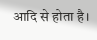आदि से होता है।